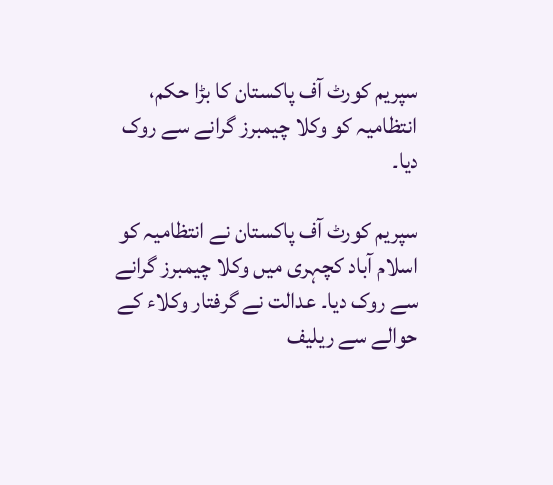سپریم کورٹ آف پاکستان کا بڑا حکم، انتظامیہ کو وکلا چیمبرز گرانے سے روک دیا۔

سپریم کورٹ آف پاکستان نے انتظامیہ کو اسلام آباد کچہری میں وکلا چیمبرز گرانے سے روک دیا۔ عدالت نے گرفتار وکلاء کے حوالے سے ریلیف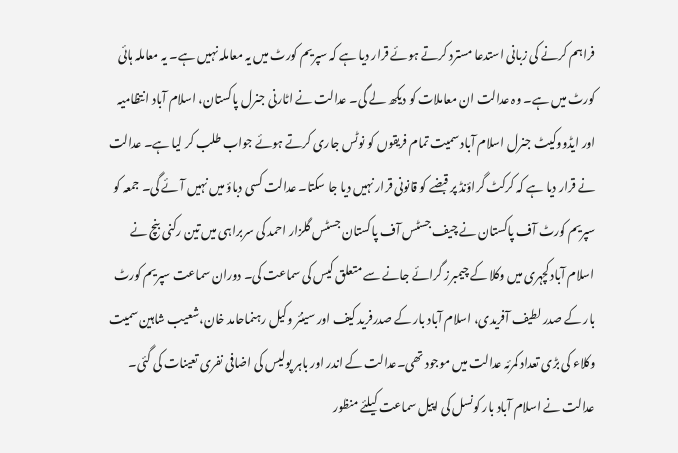فراہم کرنے کی زبانی استدعا مسترد کرتے ہوئے قرار دیا ہے کہ سپریم کورٹ میں یہ معاملہ نہیں ہے۔ یہ معاملہ ہائی کورٹ میں ہے۔ وہ عدالت ان معاملات کو دیکھ لے گی۔ عدالت نے اٹارنی جنرل پاکستان، اسلام آباد انتظامیہ اور ایڈووکیٹ جنرل اسلام آباد سمیت تمام فریقوں کو نوٹس جاری کرتے ہوئے جواب طلب کر لیا ہے۔ عدالت نے قرار دیا ہے کہ کرکٹ گراؤنڈ پر قبضے کو قانونی قرار نہیں دیا جا سکتا۔ عدالت کسی دباؤ میں نہیں آئے گی۔ جمعہ کو سپریم کورٹ آف پاکستان نے چیف جسٹس آف پاکستان جسٹس گلزار احمد کی سربراہی میں تین رکنی بنچ نے اسلام آباد کچہری میں وکلا کے چیمبرز گرائے جانے سے متعلق کیس کی سماعت کی۔ دوران سماعت سپریم کورٹ بار کے صدر لطیف آفریدی، اسلام آباد بار کے صدرفرید کیف اور سینئر وکیل رہنماحامد خان،شعیب شاہین سمیت وکلاء کی بڑی تعداد کمرئہ عدالت میں موجود تھی۔عدالت کے اندر اور باہر پولیس کی اضافی نفری تعینات کی گئی۔ عدالت نے اسلام آباد بار کونسل کی اپیل سماعت کیلئے منظور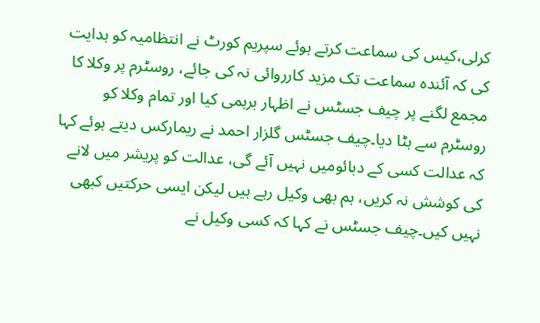کرلی،کیس کی سماعت کرتے ہوئے سپریم کورٹ نے انتظامیہ کو ہدایت کی کہ آئندہ سماعت تک مزید کارروائی نہ کی جائے، روسٹرم پر وکلا کا مجمع لگنے پر چیف جسٹس نے اظہار برہمی کیا اور تمام وکلا کو روسٹرم سے ہٹا دیا۔چیف جسٹس گلزار احمد نے ریمارکس دیتے ہوئے کہا کہ عدالت کسی کے دبائومیں نہیں آئے گی، عدالت کو پریشر میں لانے کی کوشش نہ کریں، ہم بھی وکیل رہے ہیں لیکن ایسی حرکتیں کبھی نہیں کیں۔چیف جسٹس نے کہا کہ کسی وکیل نے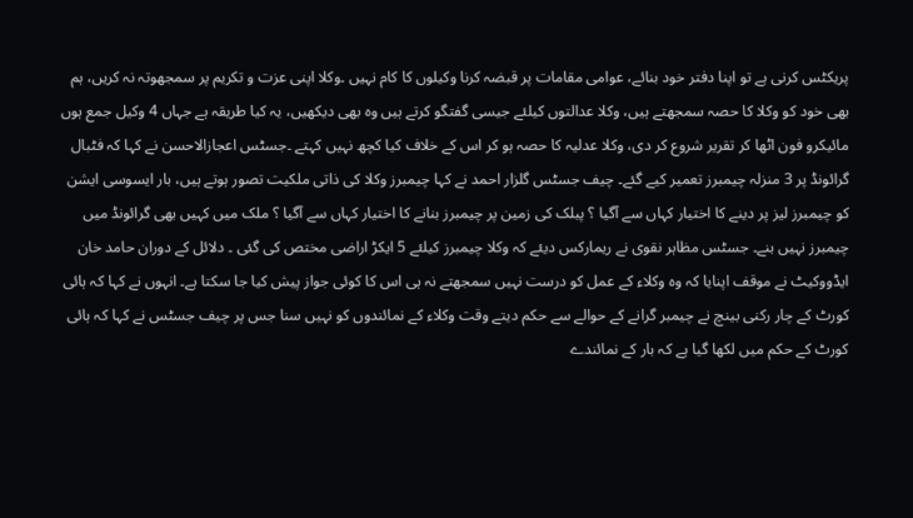پریکٹس کرنی ہے تو اپنا دفتر خود بنائے، عوامی مقامات پر قبضہ کرنا وکیلوں کا کام نہیں ۔وکلا اپنی عزت و تکریم پر سمجھوتہ نہ کریں، ہم بھی خود کو وکلا کا حصہ سمجھتے ہیں، وکلا عدالتوں کیلئے جیسی گفتگو کرتے ہیں وہ بھی دیکھیں، یہ کیا طریقہ ہے جہاں 4 وکیل جمع ہوں مائیکرو فون اٹھا کر تقریر شروع کر دی، وکلا عدلیہ کا حصہ ہو کر اس کے خلاف کیا کچھ نہیں کہتے ۔جسٹس اعجازالاحسن نے کہا کہ فٹبال گرائونڈ پر 3 منزلہ چیمبرز تعمیر کیے گئے۔ چیف جسٹس گلزار احمد نے کہا چیمبرز وکلا کی ذاتی ملکیت تصور ہوتے ہیں، بار ایسوسی ایشن کو چیمبرز لیز پر دینے کا اختیار کہاں سے آگیا ؟ پبلک کی زمین پر چیمبرز بنانے کا اختیار کہاں سے آگیا ؟ ملک میں کہیں بھی گرائونڈ میں چیمبرز نہیں بنے۔ جسٹس مظاہر نقوی نے ریمارکس دیئے کہ وکلا چیمبرز کیلئے 5 ایکڑ اراضی مختص کی گئی ۔ دلائل کے دوران حامد خان ایڈووکیٹ نے موقف اپنایا کہ وہ وکلاء کے عمل کو درست نہیں سمجھتے نہ ہی اس کا کوئی جواز پیش کیا جا سکتا ہے۔ انہوں نے کہا کہ ہائی کورٹ کے چار رکنی بینچ نے چیمبر گرانے کے حوالے سے حکم دیتے وقت وکلاء کے نمائندوں کو نہیں سنا جس پر چیف جسٹس نے کہا کہ ہائی کورٹ کے حکم میں لکھا گیا ہے کہ بار کے نمائندے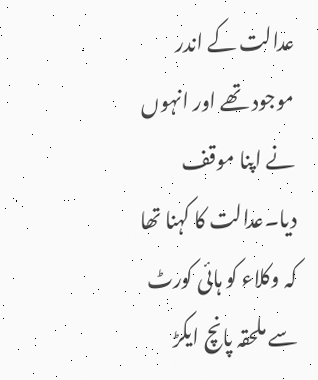عدالت کے اندر موجود تھے اور انہوں نے اپنا موقف دیا۔عدالت کا کہنا تھا کہ وکلاء کو ہائی کورٹ سے ملحقہ پانچ ایکڑ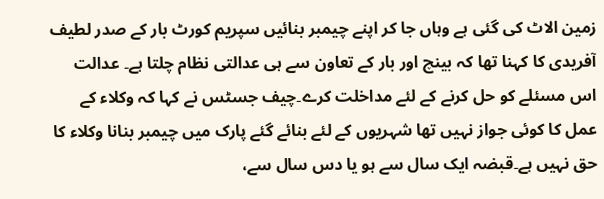زمین الاٹ کی گئی ہے وہاں جا کر اپنے چیمبر بنائیں سپریم کورٹ بار کے صدر لطیف آفریدی کا کہنا تھا کہ بینچ اور بار کے تعاون سے ہی عدالتی نظام چلتا ہے۔ عدالت اس مسئلے کو حل کرنے کے لئے مداخلت کرے۔چیف جسٹس نے کہا کہ وکلاء کے عمل کا کوئی جواز نہیں تھا شہریوں کے لئے بنائے گئے پارک میں چیمبر بنانا وکلاء کا حق نہیں ہے۔قبضہ ایک سال سے ہو یا دس سال سے،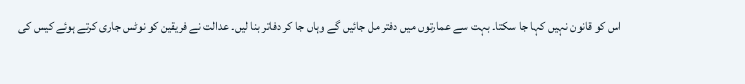اس کو قانون نہیں کہا جا سکتا۔ بہت سے عمارتوں میں دفتر مل جائیں گے وہاں جا کر دفاتر بنا لیں۔ عدالت نے فریقین کو نوٹس جاری کرتے ہوئے کیس کی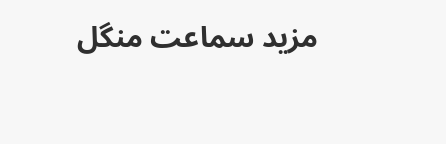مزید سماعت منگل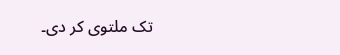تک ملتوی کر دی۔